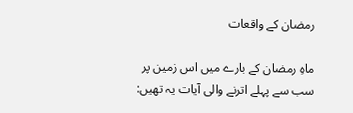رمضان کے واقعات

ماہِ رمضان کے بارے میں اس زمین پر سب سے پہلے اترنے والی آیات یہ تھیں: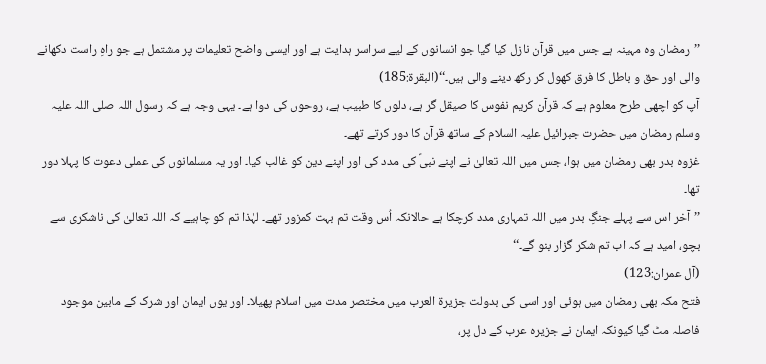’’رمضان وہ مہینہ ہے جس میں قرآن نازل کیا گیا جو انسانوں کے لیے سراسر ہدایت ہے اور ایسی واضح تعلیمات پر مشتمل ہے جو راہِ راست دکھانے والی اور حق و باطل کا فرق کھول کر رکھ دینے والی ہیں۔‘‘(البقرۃ:185)
آپ کو اچھی طرح معلوم ہے کہ قرآن کریم نفوس کا صیقل گر ہے، دلوں کا طبیب ہے، روحوں کی دوا ہے۔ یہی وجہ ہے کہ رسول اللہ صلی اللہ علیہ وسلم رمضان میں حضرت جبرائیل علیہ السلام کے ساتھ قرآن کا دور کرتے تھے۔
غزوہ بدر بھی رمضان میں ہوا، جس میں اللہ تعالیٰ نے اپنے نبیؐ کی مدد کی اور اپنے دین کو غالب کیا۔ اور یہ مسلمانوں کی عملی دعوت کا پہلا دور تھا۔
’’آخر اس سے پہلے جنگِ بدر میں اللہ تمہاری مدد کرچکا ہے حالانکہ اُس وقت تم بہت کمزور تھے۔ لہٰذا تم کو چاہیے کہ اللہ تعالیٰ کی ناشکری سے بچو، امید ہے کہ اب تم شکر گزار بنو گے۔‘‘
(آل عمران:123)
فتح مکہ بھی رمضان میں ہوئی اور اسی کی بدولت جزیرۃ العرب میں مختصر مدت میں اسلام پھیلا۔ اور یوں ایمان اور شرک کے مابین موجود فاصلہ مٹ گیا کیونکہ ایمان نے جزیرہ عرب کے دل پر،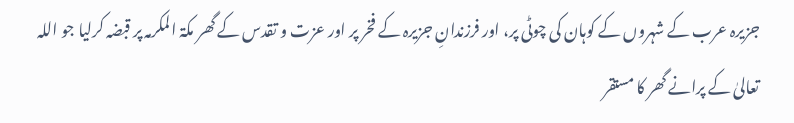جزیرہ عرب کے شہروں کے کوہان کی چوٹی پر، اور فرزندانِ جزیرہ کے فخر پر اور عزت و تقدس کے گھر مکۃ المکرمہ پر قبضہ کرلیا جو اللہ تعالیٰ کے پرانے گھر کا مستقر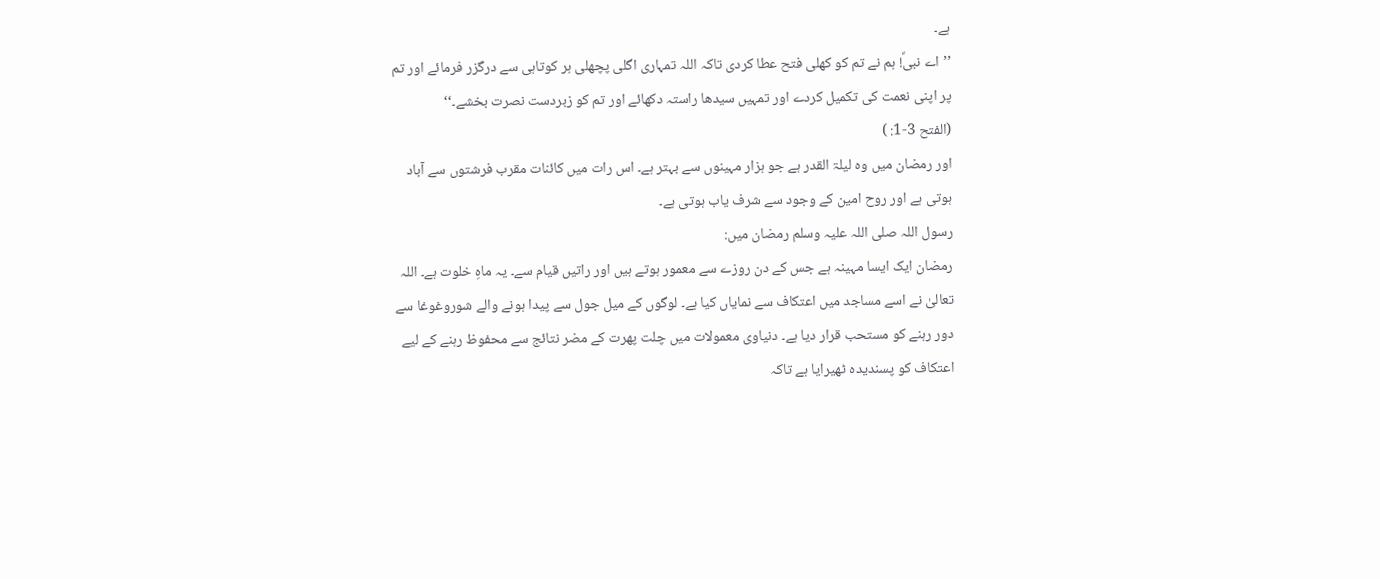ہے۔
’’اے نبیؐ! ہم نے تم کو کھلی فتح عطا کردی تاکہ اللہ تمہاری اگلی پچھلی ہر کوتاہی سے درگزر فرمائے اور تم پر اپنی نعمت کی تکمیل کردے اور تمہیں سیدھا راستہ دکھائے اور تم کو زبردست نصرت بخشے۔‘‘
(الفتح 3-1: )
اور رمضان میں وہ لیلۃ القدر ہے جو ہزار مہینوں سے بہتر ہے۔ اس رات میں کائنات مقرب فرشتوں سے آباد ہوتی ہے اور روح امین کے وجود سے شرف یاب ہوتی ہے۔
رسول اللہ صلی اللہ علیہ وسلم رمضان میں:
رمضان ایک ایسا مہینہ ہے جس کے دن روزے سے معمور ہوتے ہیں اور راتیں قیام سے۔ یہ ماہِ خلوت ہے۔ اللہ تعالیٰ نے اسے مساجد میں اعتکاف سے نمایاں کیا ہے۔ لوگوں کے میل جول سے پیدا ہونے والے شوروغوغا سے دور رہنے کو مستحب قرار دیا ہے۔ دنیاوی معمولات میں چلت پھرت کے مضر نتائج سے محفوظ رہنے کے لیے اعتکاف کو پسندیدہ ٹھیرایا ہے تاکہ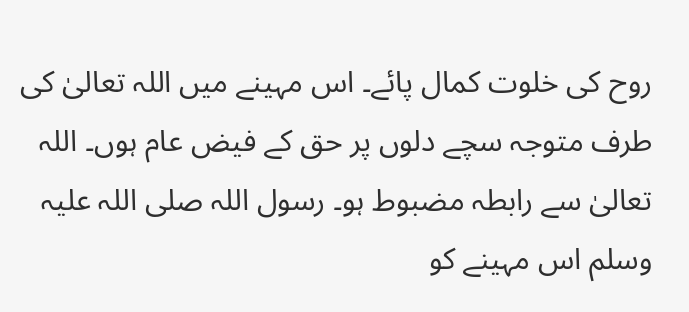روح کی خلوت کمال پائے۔ اس مہینے میں اللہ تعالیٰ کی طرف متوجہ سچے دلوں پر حق کے فیض عام ہوں۔ اللہ تعالیٰ سے رابطہ مضبوط ہو۔ رسول اللہ صلی اللہ علیہ وسلم اس مہینے کو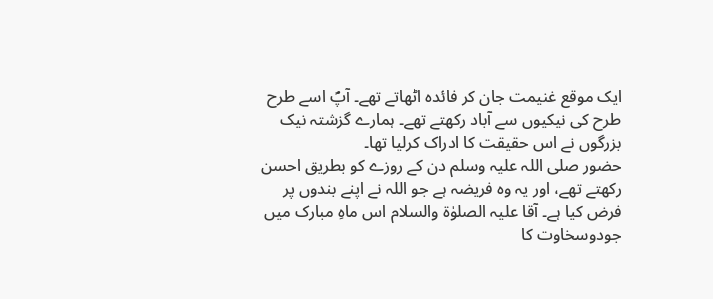ایک موقع غنیمت جان کر فائدہ اٹھاتے تھے۔ آپؐ اسے طرح طرح کی نیکیوں سے آباد رکھتے تھے۔ ہمارے گزشتہ نیک بزرگوں نے اس حقیقت کا ادراک کرلیا تھا۔
حضور صلی اللہ علیہ وسلم دن کے روزے کو بطریق احسن رکھتے تھے، اور یہ وہ فریضہ ہے جو اللہ نے اپنے بندوں پر فرض کیا ہے۔ آقا علیہ الصلوٰۃ والسلام اس ماہِ مبارک میں جودوسخاوت کا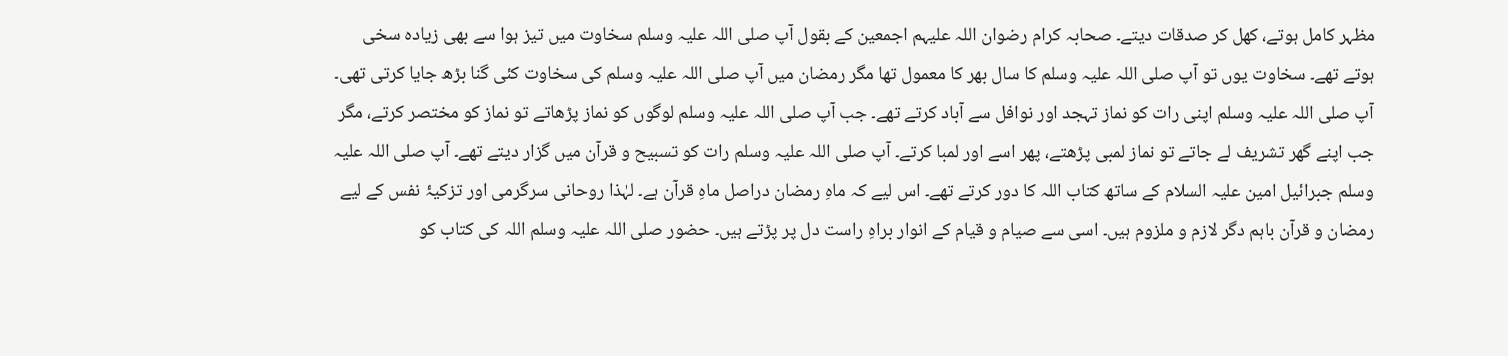مظہر کامل ہوتے، کھل کر صدقات دیتے۔ صحابہ کرام رضوان اللہ علیہم اجمعین کے بقول آپ صلی اللہ علیہ وسلم سخاوت میں تیز ہوا سے بھی زیادہ سخی ہوتے تھے۔ سخاوت یوں تو آپ صلی اللہ علیہ وسلم کا سال بھر کا معمول تھا مگر رمضان میں آپ صلی اللہ علیہ وسلم کی سخاوت کئی گنا بڑھ جایا کرتی تھی۔
آپ صلی اللہ علیہ وسلم اپنی رات کو نماز تہجد اور نوافل سے آباد کرتے تھے۔ جب آپ صلی اللہ علیہ وسلم لوگوں کو نماز پڑھاتے تو نماز کو مختصر کرتے، مگر جب اپنے گھر تشریف لے جاتے تو نماز لمبی پڑھتے، پھر اسے اور لمبا کرتے۔ آپ صلی اللہ علیہ وسلم رات کو تسبیح و قرآن میں گزار دیتے تھے۔ آپ صلی اللہ علیہ وسلم جبرائیل امین علیہ السلام کے ساتھ کتاب اللہ کا دور کرتے تھے۔ اس لیے کہ ماہِ رمضان دراصل ماہِ قرآن ہے۔ لہٰذا روحانی سرگرمی اور تزکیۂ نفس کے لیے رمضان و قرآن باہم دگر لازم و ملزوم ہیں۔ اسی سے صیام و قیام کے انوار براہِ راست دل پر پڑتے ہیں۔ حضور صلی اللہ علیہ وسلم اللہ کی کتاب کو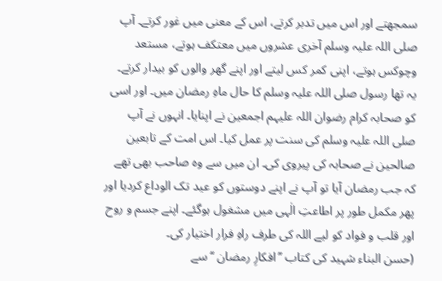سمجھتے اور اس میں تدبر کرتے، اس کے معنی میں غور کرتے۔ آپ صلی اللہ علیہ وسلم آخری عشروں میں معتکف ہوتے، مستعد وچوکس ہوتے، اپنی کمر کس لیتے اور اپنے گھر والوں کو بیدار کرتے۔
یہ تھا رسول صلی اللہ علیہ وسلم کا حال ماہِ رمضان میں۔ اور اسی کو صحابہ کرام رضوان اللہ علیہم اجمعین نے اپنایا۔ انہوں نے آپ صلی اللہ علیہ وسلم کی سنت پر عمل کیا۔ اس امت کے تابعین صالحین نے صحابہ کی پیروی کی۔ ان میں سے وہ صاحب بھی تھے کہ جب رمضان آیا تو آپ نے اپنے دوستوں کو عید تک الوداع کردیا اور پھر مکمل طور پر اطاعتِ الٰہی میں مشغول ہوگئے۔ اپنے جسم و روح اور قلب و فواد کو لیے اللہ کی طرف راہِ فرار اختیار کی۔
(حسن البناء شہید کی کتاب ’’افکارِ رمضان ‘‘سے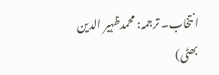انتخاب۔ ترجمہ: محمدظہیر الدین بھٹی)